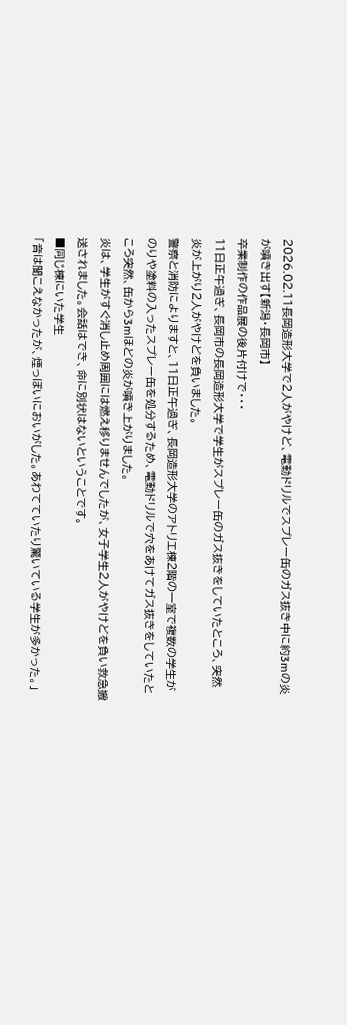2026.02.11長岡造形大学で2人がやけど、電動ドリルでスプレー缶のガス抜き中に約3mの炎が噴き出す【新潟・長岡市】
卒業制作の作品展の後片付けで・・・
11日正午過ぎ、長岡市の長岡造形大学で学生がスプレー缶のガス抜きをしていたところ、突然 炎が上がり2人がやけどを負いました。
警察と消防によりますと、11日正午過ぎ、長岡造形大学のアトリエ棟2階の一室で複数の学生がのりや塗料の入ったスプレー缶を処分するため、電動ドリルで穴をあけてガス抜きをしていたところ突然、缶から3mほどの炎が噴き上がりました。
炎は、学生がすぐ消し止め周囲には燃え移りませんでしたが、女子学生2人がやけどを負い救急搬送されました。会話はでき、命に別状はないということです。
■同じ棟にいた学生
「音は聞こえなかったが、煙っぽいにおいがした。あわてていたり驚いている学生が多かった。」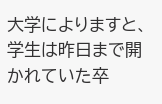大学によりますと、学生は昨日まで開かれていた卒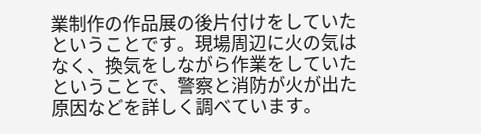業制作の作品展の後片付けをしていたということです。現場周辺に火の気はなく、換気をしながら作業をしていたということで、警察と消防が火が出た原因などを詳しく調べています。